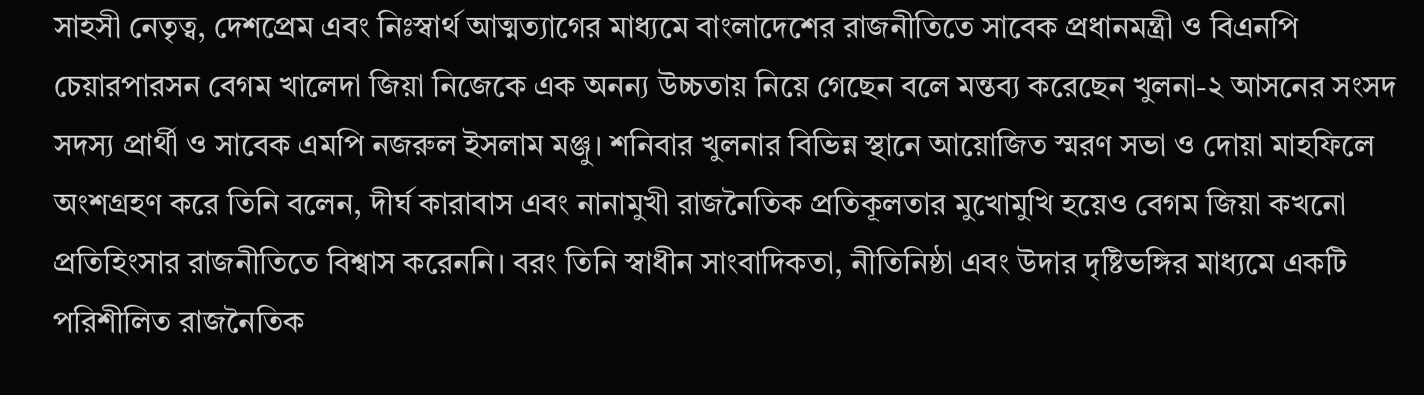সাহসী নেতৃত্ব, দেশপ্রেম এবং নিঃস্বার্থ আত্মত্যাগের মাধ্যমে বাংলাদেশের রাজনীতিতে সাবেক প্রধানমন্ত্রী ও বিএনপি চেয়ারপারসন বেগম খালেদা জিয়া নিজেকে এক অনন্য উচ্চতায় নিয়ে গেছেন বলে মন্তব্য করেছেন খুলনা-২ আসনের সংসদ সদস্য প্রার্থী ও সাবেক এমপি নজরুল ইসলাম মঞ্জু। শনিবার খুলনার বিভিন্ন স্থানে আয়োজিত স্মরণ সভা ও দোয়া মাহফিলে অংশগ্রহণ করে তিনি বলেন, দীর্ঘ কারাবাস এবং নানামুখী রাজনৈতিক প্রতিকূলতার মুখোমুখি হয়েও বেগম জিয়া কখনো প্রতিহিংসার রাজনীতিতে বিশ্বাস করেননি। বরং তিনি স্বাধীন সাংবাদিকতা, নীতিনিষ্ঠা এবং উদার দৃষ্টিভঙ্গির মাধ্যমে একটি পরিশীলিত রাজনৈতিক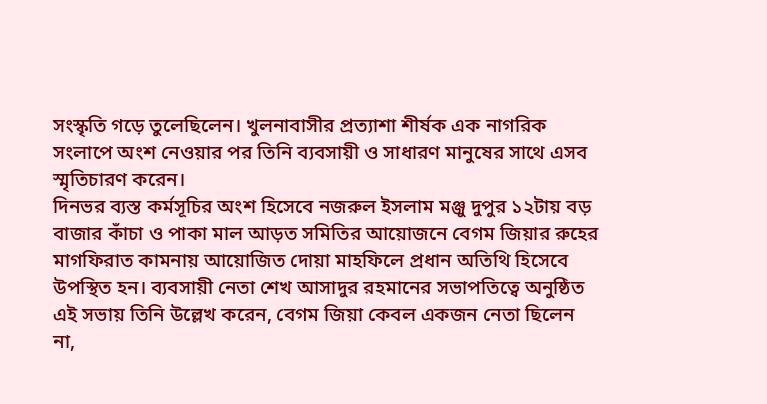সংস্কৃতি গড়ে তুলেছিলেন। খুলনাবাসীর প্রত্যাশা শীর্ষক এক নাগরিক সংলাপে অংশ নেওয়ার পর তিনি ব্যবসায়ী ও সাধারণ মানুষের সাথে এসব স্মৃতিচারণ করেন।
দিনভর ব্যস্ত কর্মসূচির অংশ হিসেবে নজরুল ইসলাম মঞ্জু দুপুর ১২টায় বড় বাজার কাঁচা ও পাকা মাল আড়ত সমিতির আয়োজনে বেগম জিয়ার রুহের মাগফিরাত কামনায় আয়োজিত দোয়া মাহফিলে প্রধান অতিথি হিসেবে উপস্থিত হন। ব্যবসায়ী নেতা শেখ আসাদুর রহমানের সভাপতিত্বে অনুষ্ঠিত এই সভায় তিনি উল্লেখ করেন, বেগম জিয়া কেবল একজন নেতা ছিলেন না,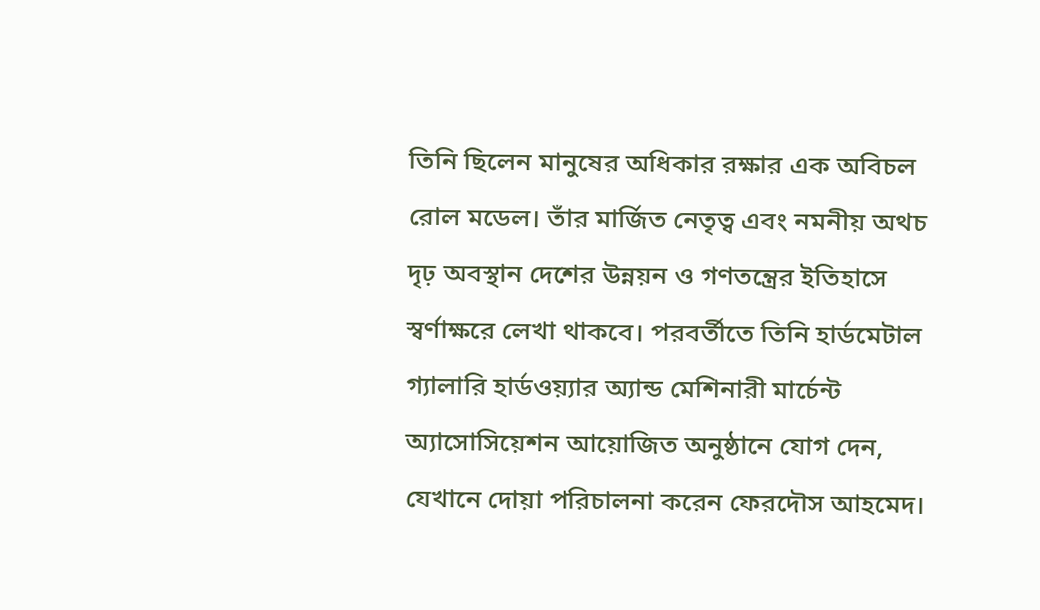তিনি ছিলেন মানুষের অধিকার রক্ষার এক অবিচল রোল মডেল। তাঁর মার্জিত নেতৃত্ব এবং নমনীয় অথচ দৃঢ় অবস্থান দেশের উন্নয়ন ও গণতন্ত্রের ইতিহাসে স্বর্ণাক্ষরে লেখা থাকবে। পরবর্তীতে তিনি হার্ডমেটাল গ্যালারি হার্ডওয়্যার অ্যান্ড মেশিনারী মার্চেন্ট অ্যাসোসিয়েশন আয়োজিত অনুষ্ঠানে যোগ দেন, যেখানে দোয়া পরিচালনা করেন ফেরদৌস আহমেদ।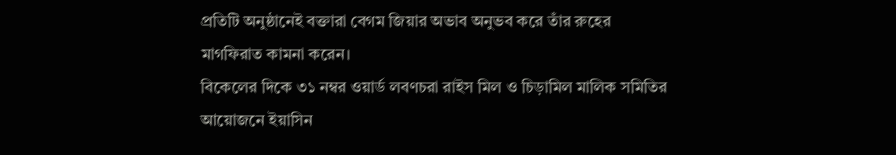প্রতিটি অনুষ্ঠানেই বক্তারা বেগম জিয়ার অভাব অনুভব করে তাঁর রুহের মাগফিরাত কামনা করেন।
বিকেলের দিকে ৩১ নম্বর ওয়ার্ড লবণচরা রাইস মিল ও চিড়ামিল মালিক সমিতির আয়োজনে ইয়াসিন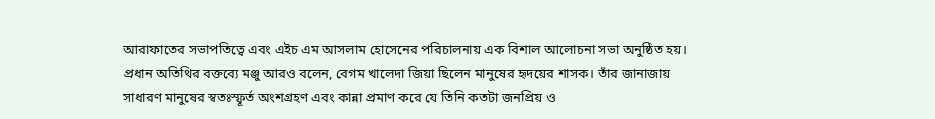আরাফাতের সভাপতিত্বে এবং এইচ এম আসলাম হোসেনের পরিচালনায় এক বিশাল আলোচনা সভা অনুষ্ঠিত হয়। প্রধান অতিথির বক্তব্যে মঞ্জু আরও বলেন, বেগম খালেদা জিয়া ছিলেন মানুষের হৃদয়ের শাসক। তাঁর জানাজায় সাধারণ মানুষের স্বতঃস্ফূর্ত অংশগ্রহণ এবং কান্না প্রমাণ করে যে তিনি কতটা জনপ্রিয় ও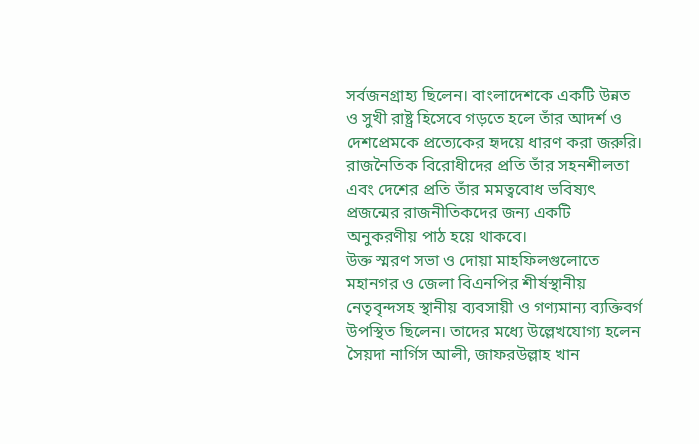সর্বজনগ্রাহ্য ছিলেন। বাংলাদেশকে একটি উন্নত ও সুখী রাষ্ট্র হিসেবে গড়তে হলে তাঁর আদর্শ ও দেশপ্রেমকে প্রত্যেকের হৃদয়ে ধারণ করা জরুরি। রাজনৈতিক বিরোধীদের প্রতি তাঁর সহনশীলতা এবং দেশের প্রতি তাঁর মমত্ববোধ ভবিষ্যৎ প্রজন্মের রাজনীতিকদের জন্য একটি অনুকরণীয় পাঠ হয়ে থাকবে।
উক্ত স্মরণ সভা ও দোয়া মাহফিলগুলোতে মহানগর ও জেলা বিএনপির শীর্ষস্থানীয় নেতৃবৃন্দসহ স্থানীয় ব্যবসায়ী ও গণ্যমান্য ব্যক্তিবর্গ উপস্থিত ছিলেন। তাদের মধ্যে উল্লেখযোগ্য হলেন সৈয়দা নার্গিস আলী, জাফরউল্লাহ খান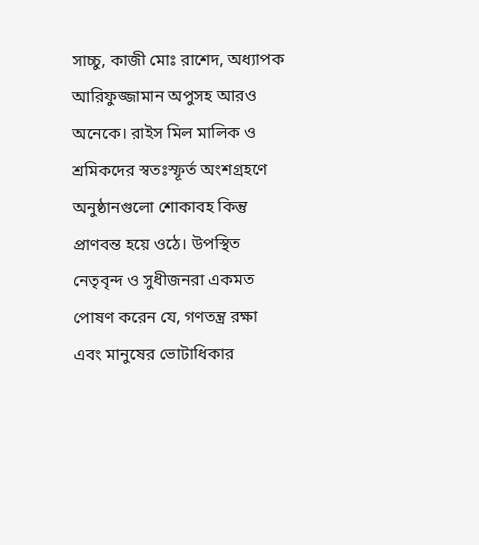সাচ্চু, কাজী মোঃ রাশেদ, অধ্যাপক আরিফুজ্জামান অপুসহ আরও অনেকে। রাইস মিল মালিক ও শ্রমিকদের স্বতঃস্ফূর্ত অংশগ্রহণে অনুষ্ঠানগুলো শোকাবহ কিন্তু প্রাণবন্ত হয়ে ওঠে। উপস্থিত নেতৃবৃন্দ ও সুধীজনরা একমত পোষণ করেন যে, গণতন্ত্র রক্ষা এবং মানুষের ভোটাধিকার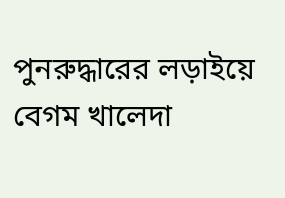পুনরুদ্ধারের লড়াইয়ে বেগম খালেদা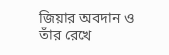জিয়ার অবদান ও তাঁর রেখে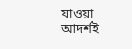যাওয়া আদর্শই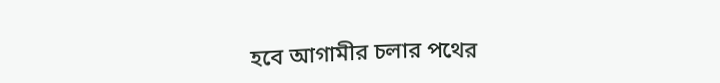হবে আগামীর চলার পথের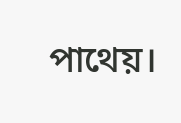পাথেয়।